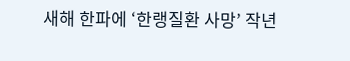새해 한파에 ‘한랭질환 사망’ 작년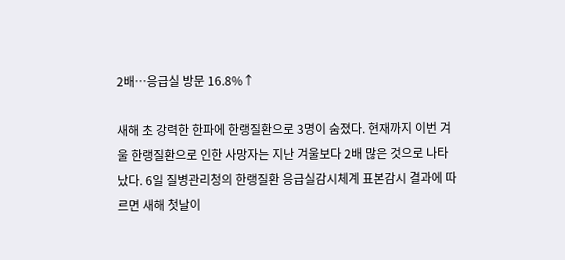2배…응급실 방문 16.8%↑

새해 초 강력한 한파에 한랭질환으로 3명이 숨졌다. 현재까지 이번 겨울 한랭질환으로 인한 사망자는 지난 겨울보다 2배 많은 것으로 나타났다. 6일 질병관리청의 한랭질환 응급실감시체계 표본감시 결과에 따르면 새해 첫날이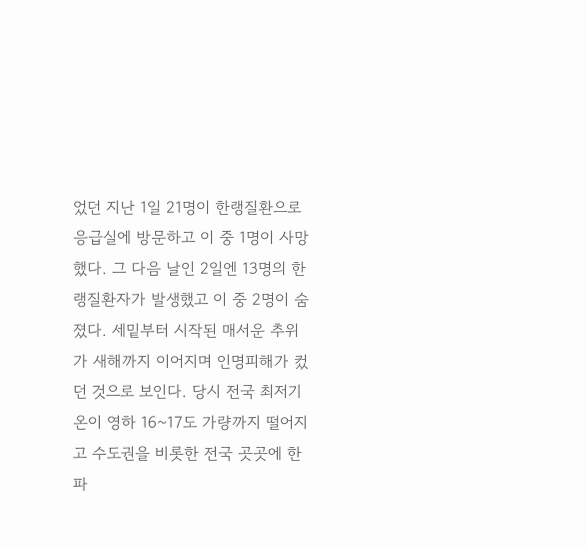었던 지난 1일 21명이 한랭질환으로 응급실에 방문하고 이 중 1명이 사망했다. 그 다음 날인 2일엔 13명의 한랭질환자가 발생했고 이 중 2명이 숨졌다. 세밑부터 시작된 매서운 추위가 새해까지 이어지며 인명피해가 컸던 것으로 보인다. 당시 전국 최저기온이 영하 16~17도 가량까지 떨어지고 수도권을 비롯한 전국 곳곳에 한파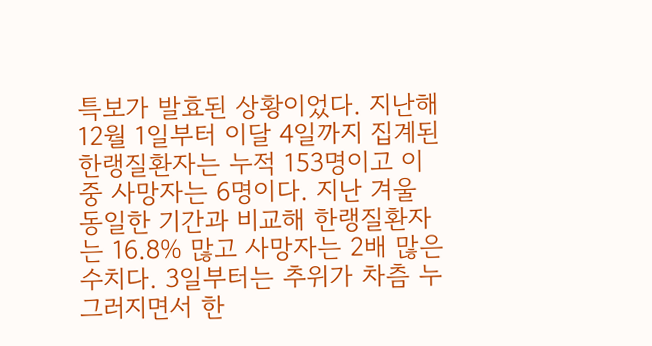특보가 발효된 상황이었다. 지난해 12월 1일부터 이달 4일까지 집계된 한랭질환자는 누적 153명이고 이 중 사망자는 6명이다. 지난 겨울 동일한 기간과 비교해 한랭질환자는 16.8% 많고 사망자는 2배 많은 수치다. 3일부터는 추위가 차츰 누그러지면서 한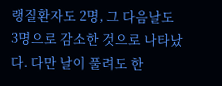랭질환자도 2명, 그 다음날도 3명으로 감소한 것으로 나타났다. 다만 날이 풀려도 한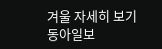겨울 자세히 보기
동아일보